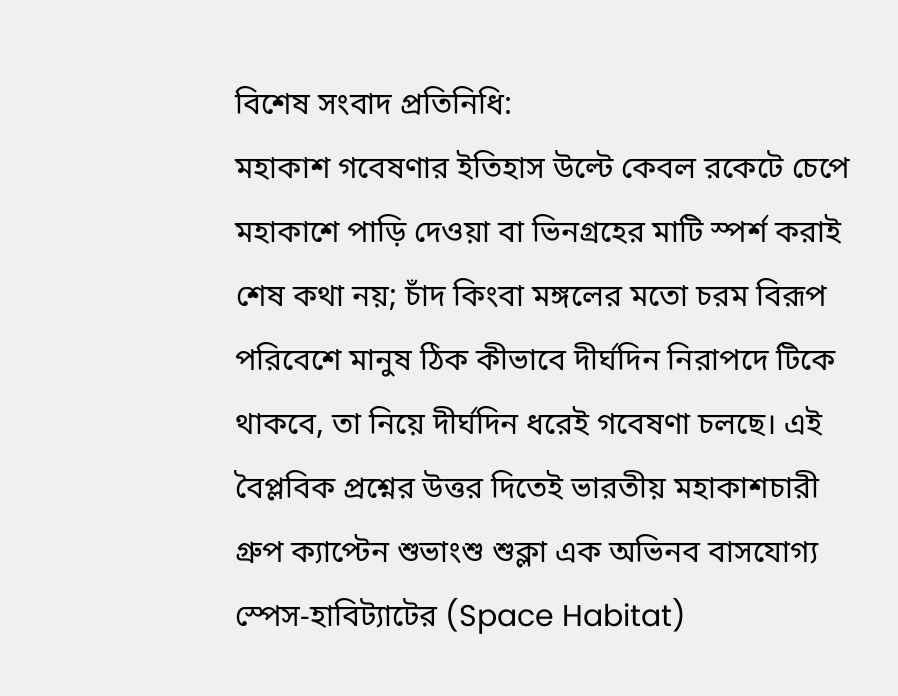বিশেষ সংবাদ প্রতিনিধি:
মহাকাশ গবেষণার ইতিহাস উল্টে কেবল রকেটে চেপে মহাকাশে পাড়ি দেওয়া বা ভিনগ্রহের মাটি স্পর্শ করাই শেষ কথা নয়; চাঁদ কিংবা মঙ্গলের মতো চরম বিরূপ পরিবেশে মানুষ ঠিক কীভাবে দীর্ঘদিন নিরাপদে টিকে থাকবে, তা নিয়ে দীর্ঘদিন ধরেই গবেষণা চলছে। এই বৈপ্লবিক প্রশ্নের উত্তর দিতেই ভারতীয় মহাকাশচারী গ্রুপ ক্যাপ্টেন শুভাংশু শুক্লা এক অভিনব বাসযোগ্য স্পেস-হাবিট্যাটের (Space Habitat)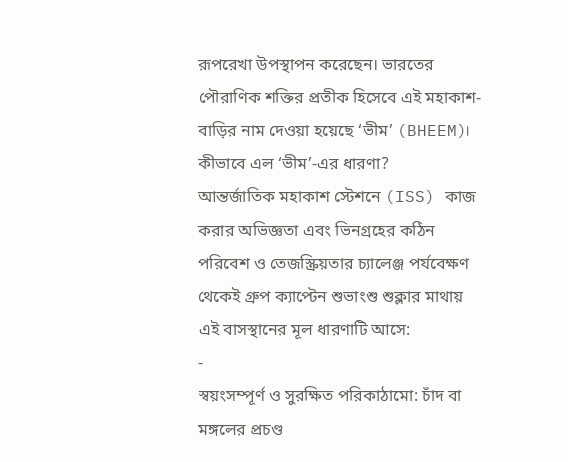রূপরেখা উপস্থাপন করেছেন। ভারতের পৌরাণিক শক্তির প্রতীক হিসেবে এই মহাকাশ-বাড়ির নাম দেওয়া হয়েছে ‘ভীম’ (BHEEM)।
কীভাবে এল ‘ভীম’-এর ধারণা?
আন্তর্জাতিক মহাকাশ স্টেশনে (ISS) কাজ করার অভিজ্ঞতা এবং ভিনগ্রহের কঠিন পরিবেশ ও তেজস্ক্রিয়তার চ্যালেঞ্জ পর্যবেক্ষণ থেকেই গ্রুপ ক্যাপ্টেন শুভাংশু শুক্লার মাথায় এই বাসস্থানের মূল ধারণাটি আসে:
-
স্বয়ংসম্পূর্ণ ও সুরক্ষিত পরিকাঠামো: চাঁদ বা মঙ্গলের প্রচণ্ড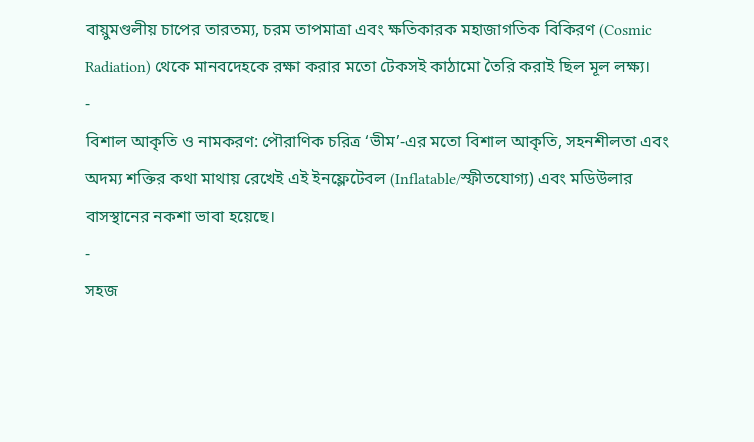বায়ুমণ্ডলীয় চাপের তারতম্য, চরম তাপমাত্রা এবং ক্ষতিকারক মহাজাগতিক বিকিরণ (Cosmic Radiation) থেকে মানবদেহকে রক্ষা করার মতো টেকসই কাঠামো তৈরি করাই ছিল মূল লক্ষ্য।
-
বিশাল আকৃতি ও নামকরণ: পৌরাণিক চরিত্র ‘ভীম’-এর মতো বিশাল আকৃতি, সহনশীলতা এবং অদম্য শক্তির কথা মাথায় রেখেই এই ইনফ্লেটেবল (Inflatable/স্ফীতযোগ্য) এবং মডিউলার বাসস্থানের নকশা ভাবা হয়েছে।
-
সহজ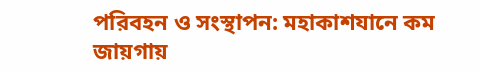পরিবহন ও সংস্থাপন: মহাকাশযানে কম জায়গায়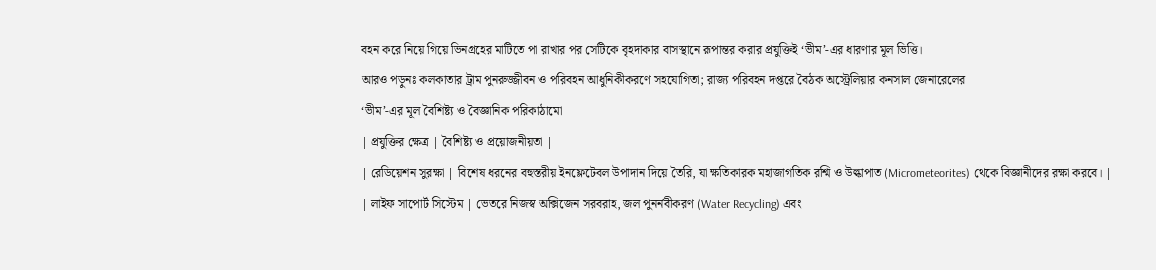বহন করে নিয়ে গিয়ে ভিনগ্রহের মাটিতে পা রাখার পর সেটিকে বৃহদাকার বাসস্থানে রূপান্তর করার প্রযুক্তিই ‘ভীম’-এর ধারণার মূল ভিত্তি।
আরও পড়ুনঃ কলকাতার ট্রাম পুনরুজ্জীবন ও পরিবহন আধুনিকীকরণে সহযোগিতা; রাজ্য পরিবহন দপ্তরে বৈঠক অস্ট্রেলিয়ার কনসাল জেনারেলের
‘ভীম’-এর মূল বৈশিষ্ট্য ও বৈজ্ঞানিক পরিকাঠামো
| প্রযুক্তির ক্ষেত্র | বৈশিষ্ট্য ও প্রয়োজনীয়তা |
| রেডিয়েশন সুরক্ষা | বিশেষ ধরনের বহুস্তরীয় ইনফ্লেটেবল উপাদান দিয়ে তৈরি, যা ক্ষতিকারক মহাজাগতিক রশ্মি ও উল্কাপাত (Micrometeorites) থেকে বিজ্ঞানীদের রক্ষা করবে। |
| লাইফ সাপোর্ট সিস্টেম | ভেতরে নিজস্ব অক্সিজেন সরবরাহ, জল পুনর্নবীকরণ (Water Recycling) এবং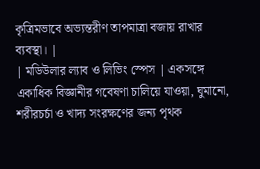কৃত্রিমভাবে অভ্যন্তরীণ তাপমাত্রা বজায় রাখার ব্যবস্থা। |
| মডিউলার ল্যাব ও লিভিং স্পেস | একসঙ্গে একাধিক বিজ্ঞানীর গবেষণা চালিয়ে যাওয়া, ঘুমানো, শরীরচর্চা ও খাদ্য সংরক্ষণের জন্য পৃথক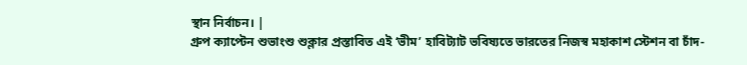স্থান নির্বাচন। |
গ্রুপ ক্যাপ্টেন শুভাংশু শুক্লার প্রস্তাবিত এই ‘ভীম’ হাবিট্যাট ভবিষ্যতে ভারতের নিজস্ব মহাকাশ স্টেশন বা চাঁদ-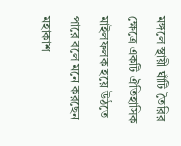মঙ্গলে স্থায়ী ঘাঁটি তৈরির ক্ষেত্রে একটি ঐতিহাসিক মাইলফলক হয়ে উঠতে পারে বলে মনে করছেন মহাকাশ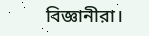বিজ্ঞানীরা।